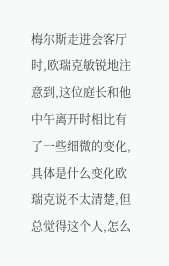梅尔斯走进会客厅时,欧瑞克敏锐地注意到,这位庭长和他中午离开时相比有了一些细微的变化,具体是什么变化欧瑞克说不太清楚,但总觉得这个人,怎么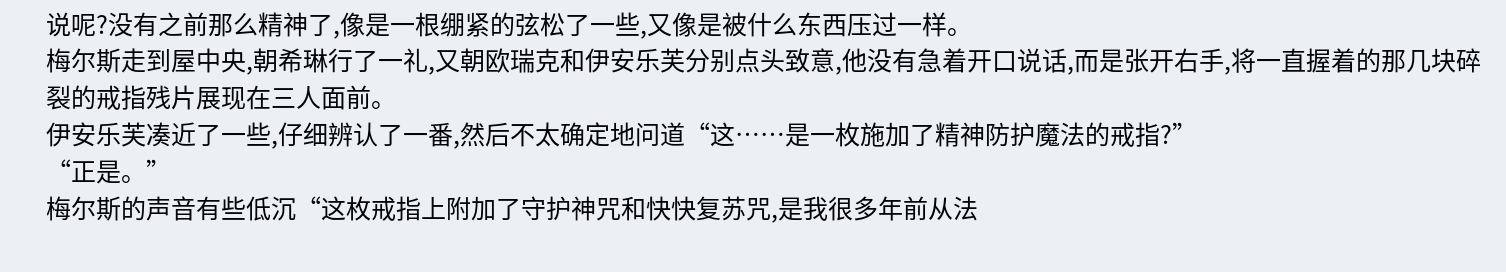说呢?没有之前那么精神了,像是一根绷紧的弦松了一些,又像是被什么东西压过一样。
梅尔斯走到屋中央,朝希琳行了一礼,又朝欧瑞克和伊安乐芙分别点头致意,他没有急着开口说话,而是张开右手,将一直握着的那几块碎裂的戒指残片展现在三人面前。
伊安乐芙凑近了一些,仔细辨认了一番,然后不太确定地问道“这……是一枚施加了精神防护魔法的戒指?”
“正是。”
梅尔斯的声音有些低沉“这枚戒指上附加了守护神咒和快快复苏咒,是我很多年前从法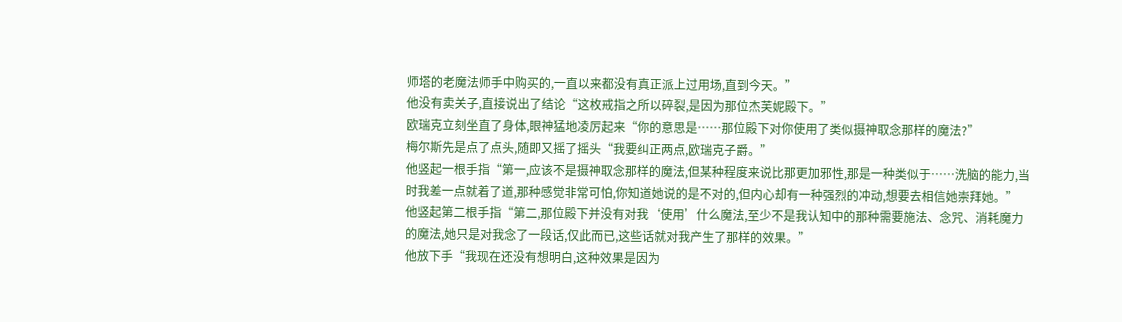师塔的老魔法师手中购买的,一直以来都没有真正派上过用场,直到今天。”
他没有卖关子,直接说出了结论“这枚戒指之所以碎裂,是因为那位杰芙妮殿下。”
欧瑞克立刻坐直了身体,眼神猛地凌厉起来“你的意思是……那位殿下对你使用了类似摄神取念那样的魔法?”
梅尔斯先是点了点头,随即又摇了摇头“我要纠正两点,欧瑞克子爵。”
他竖起一根手指“第一,应该不是摄神取念那样的魔法,但某种程度来说比那更加邪性,那是一种类似于……洗脑的能力,当时我差一点就着了道,那种感觉非常可怕,你知道她说的是不对的,但内心却有一种强烈的冲动,想要去相信她崇拜她。”
他竖起第二根手指“第二,那位殿下并没有对我‘使用’什么魔法,至少不是我认知中的那种需要施法、念咒、消耗魔力的魔法,她只是对我念了一段话,仅此而已,这些话就对我产生了那样的效果。”
他放下手“我现在还没有想明白,这种效果是因为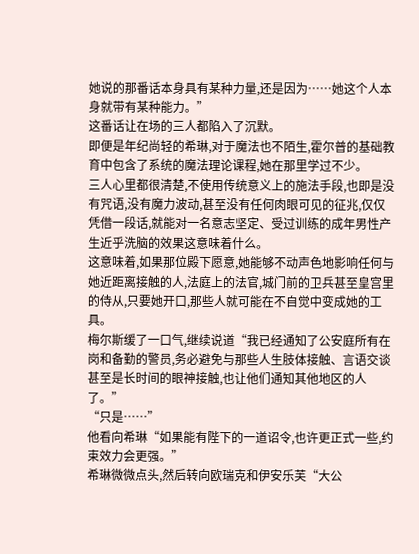她说的那番话本身具有某种力量,还是因为……她这个人本身就带有某种能力。”
这番话让在场的三人都陷入了沉默。
即便是年纪尚轻的希琳,对于魔法也不陌生,霍尔普的基础教育中包含了系统的魔法理论课程,她在那里学过不少。
三人心里都很清楚,不使用传统意义上的施法手段,也即是没有咒语,没有魔力波动,甚至没有任何肉眼可见的征兆,仅仅凭借一段话,就能对一名意志坚定、受过训练的成年男性产生近乎洗脑的效果这意味着什么。
这意味着,如果那位殿下愿意,她能够不动声色地影响任何与她近距离接触的人,法庭上的法官,城门前的卫兵甚至皇宫里的侍从,只要她开口,那些人就可能在不自觉中变成她的工具。
梅尔斯缓了一口气,继续说道“我已经通知了公安庭所有在岗和备勤的警员,务必避免与那些人生肢体接触、言语交谈甚至是长时间的眼神接触,也让他们通知其他地区的人了。”
“只是……”
他看向希琳“如果能有陛下的一道诏令,也许更正式一些,约束效力会更强。”
希琳微微点头,然后转向欧瑞克和伊安乐芙“大公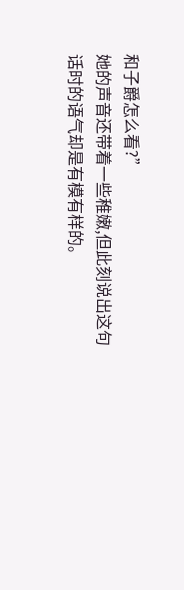和子爵怎么看?”
她的声音还带着一些稚嫩,但此刻说出这句话时的语气却是有模有样的。